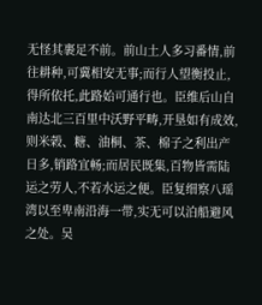无怪其裹足不前。前山土人多习番情,前往耕种,可冀相安无事;而行人望衡投止,得所依托,此路始可通行也。臣维后山自南达北三百里中沃野平畴,开垦如有成效,则米榖、糖、油桐、茶、棉子之利出产日多,销路宜畅;而居民既集,百物皆需陆运之劳人,不若水运之便。臣复细察八瑶湾以至卑南沿海一带,实无可以泊船避风之处。吴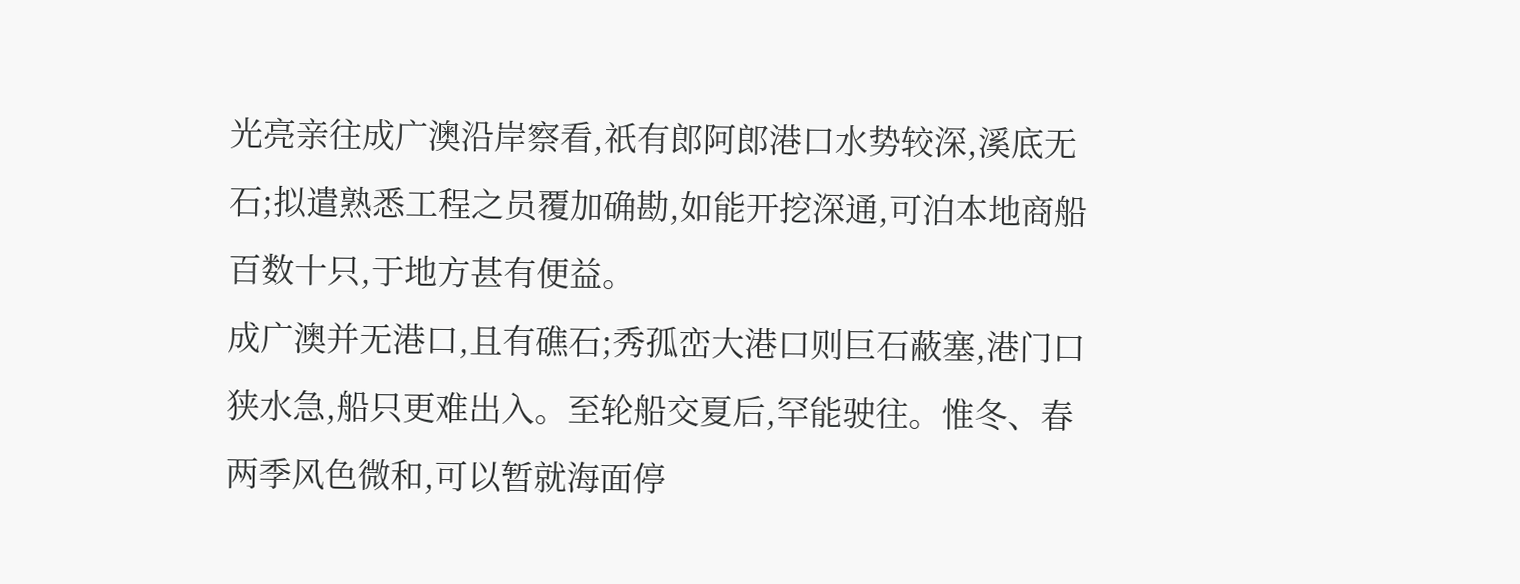光亮亲往成广澳沿岸察看,祇有郎阿郎港口水势较深,溪底无石;拟遣熟悉工程之员覆加确勘,如能开挖深通,可泊本地商船百数十只,于地方甚有便益。
成广澳并无港口,且有礁石;秀孤峦大港口则巨石蔽塞,港门口狭水急,船只更难出入。至轮船交夏后,罕能驶往。惟冬、春两季风色微和,可以暂就海面停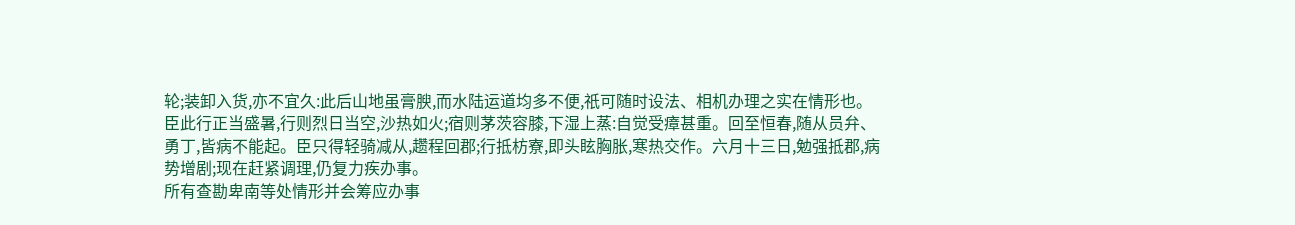轮;装卸入货,亦不宜久:此后山地虽膏腴,而水陆运道均多不便,祇可随时设法、相机办理之实在情形也。
臣此行正当盛暑,行则烈日当空,沙热如火;宿则茅茨容膝,下湿上蒸:自觉受瘴甚重。回至恒春,随从员弁、勇丁,皆病不能起。臣只得轻骑减从,趱程回郡;行抵枋寮,即头眩胸胀,寒热交作。六月十三日,勉强抵郡,病势增剧;现在赶紧调理,仍复力疾办事。
所有查勘卑南等处情形并会筹应办事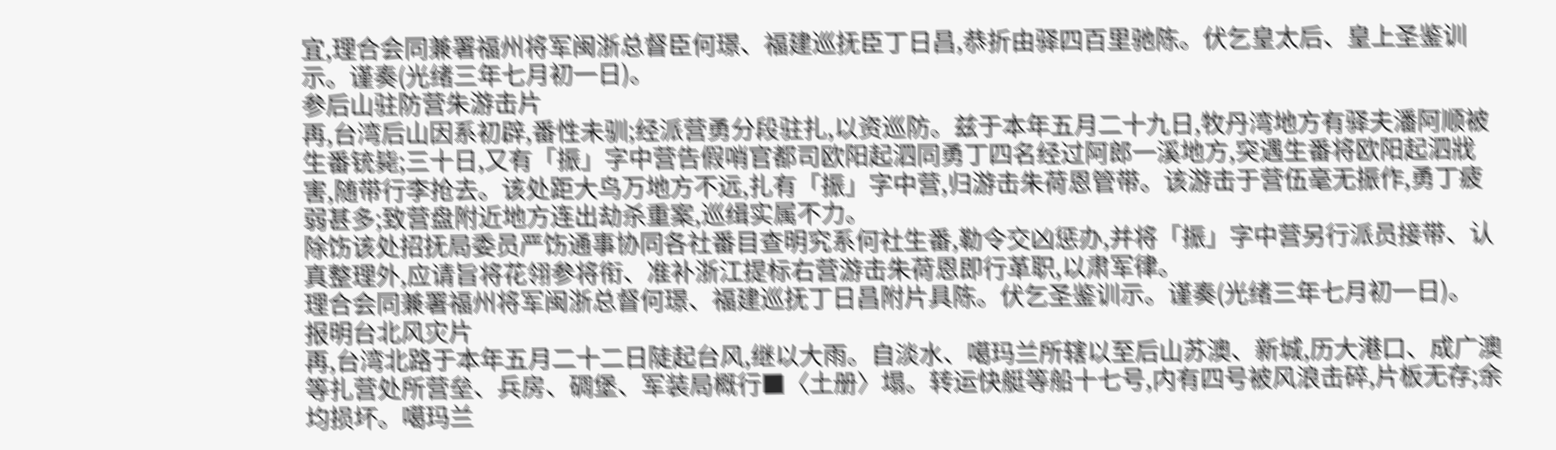宜,理合会同兼署福州将军闽浙总督臣何璟、福建巡抚臣丁日昌,恭折由驿四百里驰陈。伏乞皇太后、皇上圣鉴训示。谨奏(光绪三年七月初一日)。
参后山驻防营朱游击片
再,台湾后山因系初辟,番性未驯;经派营勇分段驻扎,以资巡防。兹于本年五月二十九日,牧丹湾地方有驿夫潘阿顺被生番铳毙;三十日,又有「振」字中营告假哨官都司欧阳起泗同勇丁四名经过阿郎一溪地方,突遇生番将欧阳起泗戕害,随带行李抢去。该处距大鸟万地方不远,扎有「振」字中营,归游击朱荷恩管带。该游击于营伍毫无振作,勇丁疲弱甚多;致营盘附近地方连出劫杀重案,巡缉实属不力。
除饬该处招抚局委员严饬通事协同各社番目查明究系何社生番,勒令交凶惩办,并将「振」字中营另行派员接带、认真整理外,应请旨将花翎参将衔、准补浙江提标右营游击朱荷恩即行革职,以肃军律。
理合会同兼署福州将军闽浙总督何璟、福建巡抚丁日昌附片具陈。伏乞圣鉴训示。谨奏(光绪三年七月初一日)。
报明台北风灾片
再,台湾北路于本年五月二十二日陡起台风,继以大雨。自淡水、噶玛兰所辖以至后山苏澳、新城,历大港口、成广澳等扎营处所营垒、兵房、碉堡、军装局概行■〈土册〉塌。转运快艇等船十七号,内有四号被风浪击碎,片板无存;余均损坏。噶玛兰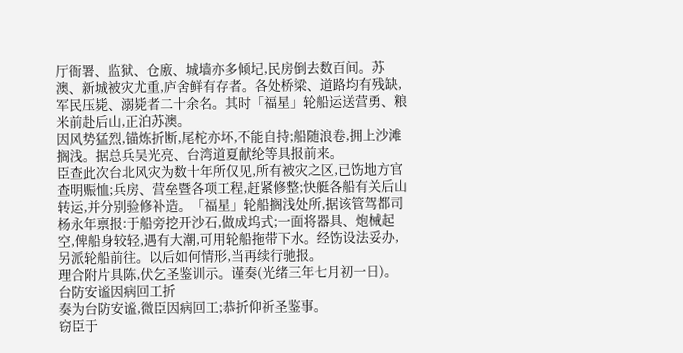厅衙署、监狱、仓廒、城墙亦多倾圮,民房倒去数百间。苏澳、新城被灾尤重,庐舍鲜有存者。各处桥梁、道路均有残缺,军民压毙、溺毙者二十余名。其时「福星」轮船运送营勇、粮米前赴后山,正泊苏澳。
因风势猛烈,锚炼折断,尾柁亦坏,不能自持;船随浪卷,拥上沙滩搁浅。据总兵吴光亮、台湾道夏献纶等具报前来。
臣查此次台北风灾为数十年所仅见,所有被灾之区,已饬地方官查明赈恤;兵房、营垒暨各项工程,赶紧修整;快艇各船有关后山转运,并分别验修补造。「福星」轮船搁浅处所,据该管驾都司杨永年禀报:于船旁挖开沙石,做成坞式;一面将器具、炮械起空,俾船身较轻,遇有大潮,可用轮船拖带下水。经饬设法妥办,另派轮船前往。以后如何情形,当再续行驰报。
理合附片具陈,伏乞圣鉴训示。谨奏(光绪三年七月初一日)。
台防安谧因病回工折
奏为台防安谧,微臣因病回工;恭折仰祈圣鉴事。
窃臣于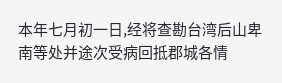本年七月初一日,经将查勘台湾后山卑南等处并途次受病回抵郡城各情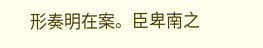形奏明在案。臣卑南之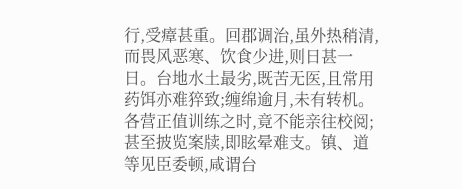行,受瘴甚重。回郡调治,虽外热稍清,而畏风恶寒、饮食少进,则日甚一日。台地水土最劣,既苦无医,且常用药饵亦难猝致;缠绵逾月,未有转机。各营正值训练之时,竟不能亲往校阅;甚至披览案牍,即眩晕难支。镇、道等见臣委顿,咸谓台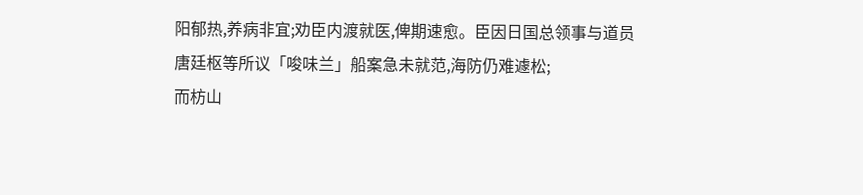阳郁热,养病非宜;劝臣内渡就医,俾期速愈。臣因日国总领事与道员唐廷枢等所议「唆味兰」船案急未就范,海防仍难遽松;
而枋山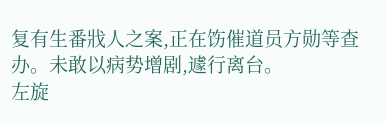复有生番戕人之案,正在饬催道员方勋等查办。未敢以病势增剧,遽行离台。
左旋